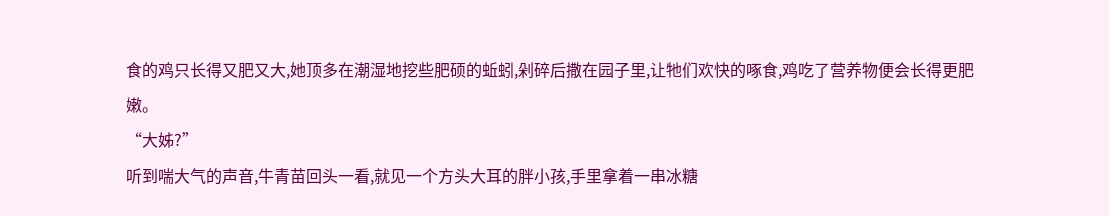食的鸡只长得又肥又大,她顶多在潮湿地挖些肥硕的蚯蚓,剁碎后撒在园子里,让牠们欢快的啄食,鸡吃了营养物便会长得更肥嫩。
“大姊?”
听到喘大气的声音,牛青苗回头一看,就见一个方头大耳的胖小孩,手里拿着一串冰糖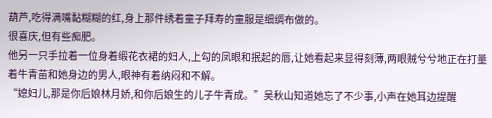葫芦,吃得满嘴黏糊糊的红,身上那件绣着童子拜寿的童服是细绸布做的。
很喜庆,但有些痴肥。
他另一只手拉着一位身着缎花衣裙的妇人,上勾的凤眼和抿起的唇,让她看起来显得刻薄,两眼贼兮兮地正在打量着牛青苗和她身边的男人,眼神有着纳闷和不解。
“媳妇儿,那是你后娘林月娇,和你后娘生的儿子牛青成。”吴秋山知道她忘了不少事,小声在她耳边提醒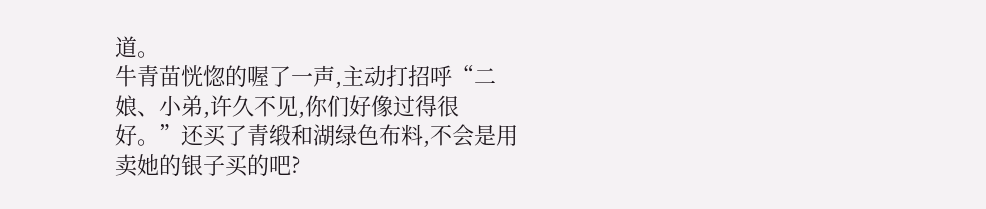道。
牛青苗恍惚的喔了一声,主动打招呼“二娘、小弟,许久不见,你们好像过得很好。”还买了青缎和湖绿色布料,不会是用卖她的银子买的吧?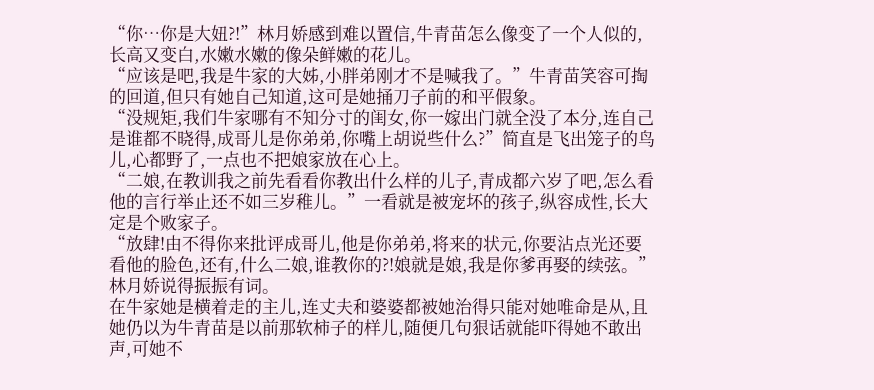“你…你是大妞?!”林月娇感到难以置信,牛青苗怎么像变了一个人似的,长高又变白,水嫩水嫩的像朵鲜嫩的花儿。
“应该是吧,我是牛家的大姊,小胖弟刚才不是喊我了。”牛青苗笑容可掏的回道,但只有她自己知道,这可是她捅刀子前的和平假象。
“没规矩,我们牛家哪有不知分寸的闺女,你一嫁出门就全没了本分,连自己是谁都不晓得,成哥儿是你弟弟,你嘴上胡说些什么?”简直是飞出笼子的鸟儿,心都野了,一点也不把娘家放在心上。
“二娘,在教训我之前先看看你教出什么样的儿子,青成都六岁了吧,怎么看他的言行举止还不如三岁稚儿。”一看就是被宠坏的孩子,纵容成性,长大定是个败家子。
“放肆!由不得你来批评成哥儿,他是你弟弟,将来的状元,你要沾点光还要看他的脸色,还有,什么二娘,谁教你的?!娘就是娘,我是你爹再娶的续弦。”林月娇说得振振有词。
在牛家她是横着走的主儿,连丈夫和婆婆都被她治得只能对她唯命是从,且她仍以为牛青苗是以前那软柿子的样儿,随便几句狠话就能吓得她不敢出声,可她不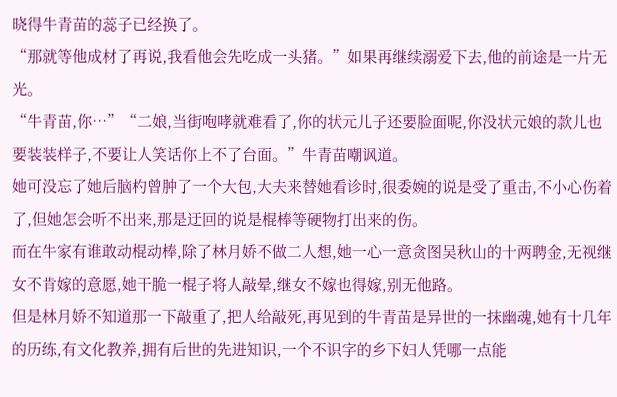晓得牛青苗的蕊子已经换了。
“那就等他成材了再说,我看他会先吃成一头猪。”如果再继续溺爱下去,他的前途是一片无光。
“牛青苗,你…”“二娘,当街咆哮就难看了,你的状元儿子还要脸面呢,你没状元娘的款儿也要装装样子,不要让人笑话你上不了台面。”牛青苗嘲讽道。
她可没忘了她后脑杓曾肿了一个大包,大夫来替她看诊时,很委婉的说是受了重击,不小心伤着了,但她怎会听不出来,那是迂回的说是棍棒等硬物打出来的伤。
而在牛家有谁敢动棍动棒,除了林月娇不做二人想,她一心一意贪图吴秋山的十两聘金,无视继女不肯嫁的意愿,她干脆一棍子将人敲晕,继女不嫁也得嫁,别无他路。
但是林月娇不知道那一下敲重了,把人给敲死,再见到的牛青苗是异世的一抹幽魂,她有十几年的历练,有文化教养,拥有后世的先进知识,一个不识字的乡下妇人凭哪一点能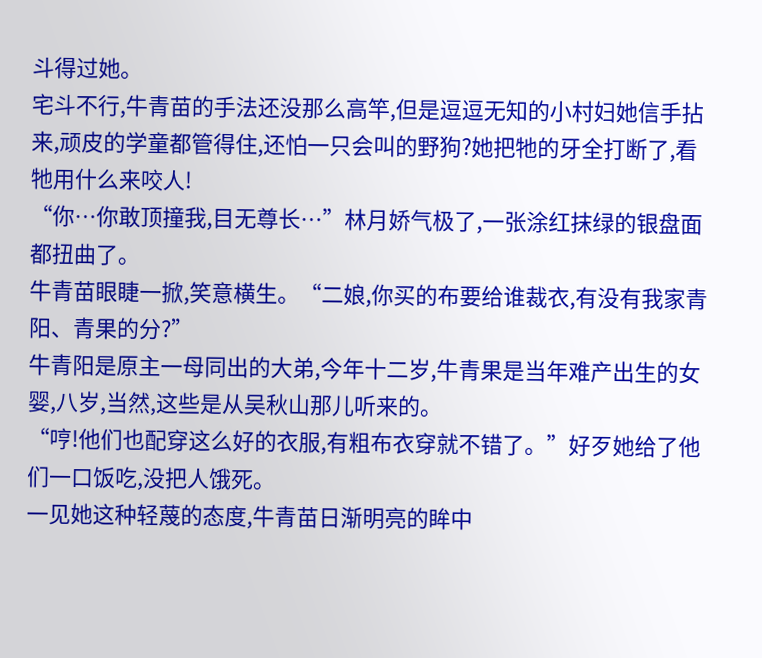斗得过她。
宅斗不行,牛青苗的手法还没那么高竿,但是逗逗无知的小村妇她信手拈来,顽皮的学童都管得住,还怕一只会叫的野狗?她把牠的牙全打断了,看牠用什么来咬人!
“你…你敢顶撞我,目无尊长…”林月娇气极了,一张涂红抹绿的银盘面都扭曲了。
牛青苗眼睫一掀,笑意横生。“二娘,你买的布要给谁裁衣,有没有我家青阳、青果的分?”
牛青阳是原主一母同出的大弟,今年十二岁,牛青果是当年难产出生的女婴,八岁,当然,这些是从吴秋山那儿听来的。
“哼!他们也配穿这么好的衣服,有粗布衣穿就不错了。”好歹她给了他们一口饭吃,没把人饿死。
一见她这种轻蔑的态度,牛青苗日渐明亮的眸中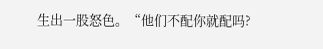生出一股怒色。“他们不配你就配吗?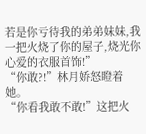若是你亏待我的弟弟妹妹,我一把火烧了你的屋子,烧光你心爱的衣服首饰!”
“你敢?!”林月娇怒瞪着她。
“你看我敢不敢!”这把火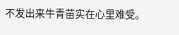不发出来牛青苗实在心里难受。